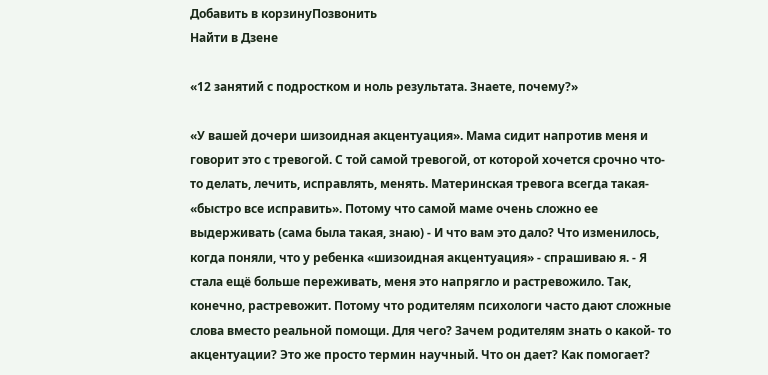Добавить в корзинуПозвонить
Найти в Дзене

«12 занятий с подростком и ноль результата. Знаете, почему?»

«У вашей дочери шизоидная акцентуация». Мама сидит напротив меня и говорит это с тревогой. С той самой тревогой, от которой хочется срочно что-то делать, лечить, исправлять, менять. Материнская тревога всегда такая- «быстро все исправить». Потому что самой маме очень сложно ее выдерживать (сама была такая, знаю) - И что вам это дало? Что изменилось, когда поняли, что у ребенка «шизоидная акцентуация» - спрашиваю я. - Я стала ещё больше переживать, меня это напрягло и растревожило. Так, конечно, растревожит. Потому что родителям психологи часто дают сложные слова вместо реальной помощи. Для чего? Зачем родителям знать о какой- то акцентуации? Это же просто термин научный. Что он дает? Как помогает?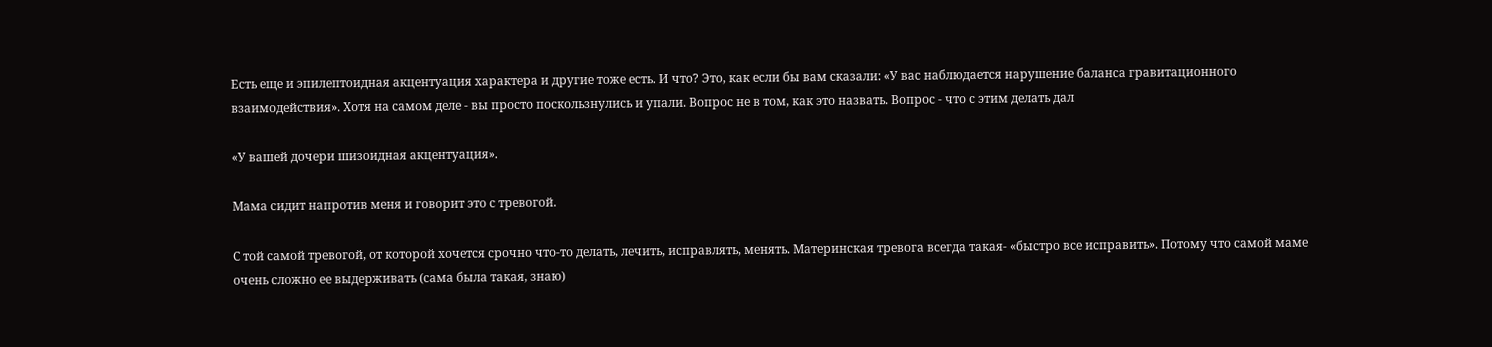Есть еще и эпилептоидная акцентуация характера и другие тоже есть. И что? Это, как если бы вам сказали: «У вас наблюдается нарушение баланса гравитационного взаимодействия». Хотя на самом деле - вы просто поскользнулись и упали. Вопрос не в том, как это назвать. Вопрос - что с этим делать дал

«У вашей дочери шизоидная акцентуация».

Мама сидит напротив меня и говорит это с тревогой.

С той самой тревогой, от которой хочется срочно что-то делать, лечить, исправлять, менять. Материнская тревога всегда такая- «быстро все исправить». Потому что самой маме очень сложно ее выдерживать (сама была такая, знаю)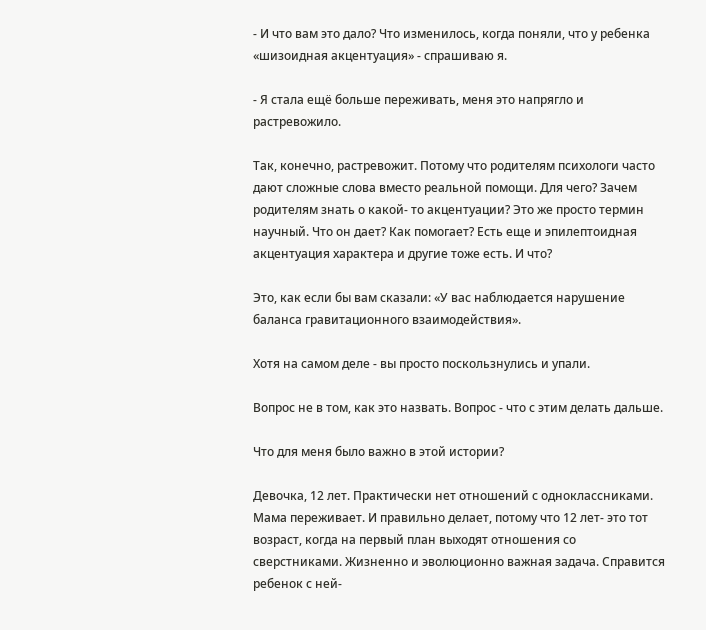- И что вам это дало? Что изменилось, когда поняли, что у ребенка «шизоидная акцентуация» - спрашиваю я.

- Я стала ещё больше переживать, меня это напрягло и растревожило.

Так, конечно, растревожит. Потому что родителям психологи часто дают сложные слова вместо реальной помощи. Для чего? Зачем родителям знать о какой- то акцентуации? Это же просто термин научный. Что он дает? Как помогает? Есть еще и эпилептоидная акцентуация характера и другие тоже есть. И что?

Это, как если бы вам сказали: «У вас наблюдается нарушение баланса гравитационного взаимодействия».

Хотя на самом деле - вы просто поскользнулись и упали.

Вопрос не в том, как это назвать. Вопрос - что с этим делать дальше.

Что для меня было важно в этой истории?

Девочка, 12 лет. Практически нет отношений с одноклассниками. Мама переживает. И правильно делает, потому что 12 лет- это тот возраст, когда на первый план выходят отношения со сверстниками. Жизненно и эволюционно важная задача. Справится ребенок с ней-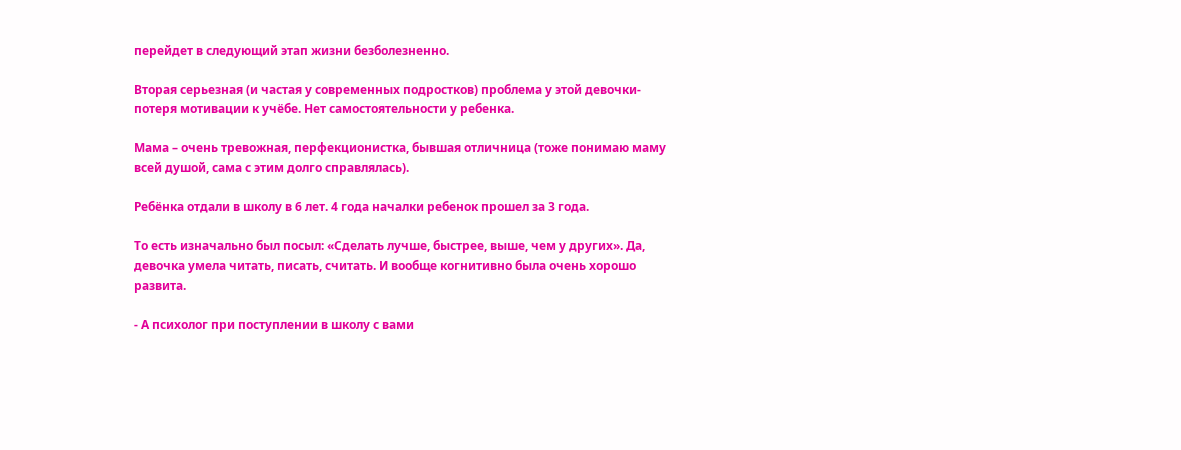перейдет в следующий этап жизни безболезненно.

Вторая серьезная (и частая у современных подростков) проблема у этой девочки- потеря мотивации к учёбе. Нет самостоятельности у ребенка.

Мама – очень тревожная, перфекционистка, бывшая отличница (тоже понимаю маму всей душой, сама с этим долго справлялась).

Ребёнка отдали в школу в 6 лет. 4 года началки ребенок прошел за 3 года.

То есть изначально был посыл: «Сделать лучше, быстрее, выше, чем у других». Да, девочка умела читать, писать, считать. И вообще когнитивно была очень хорошо развита.

- А психолог при поступлении в школу с вами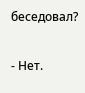беседовал?

- Нет.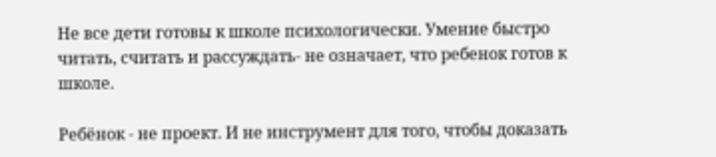Не все дети готовы к школе психологически. Умение быстро читать, считать и рассуждать- не означает, что ребенок готов к школе.

Ребёнок - не проект. И не инструмент для того, чтобы доказать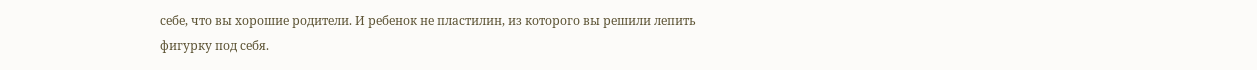себе, что вы хорошие родители. И ребенок не пластилин, из которого вы решили лепить фигурку под себя.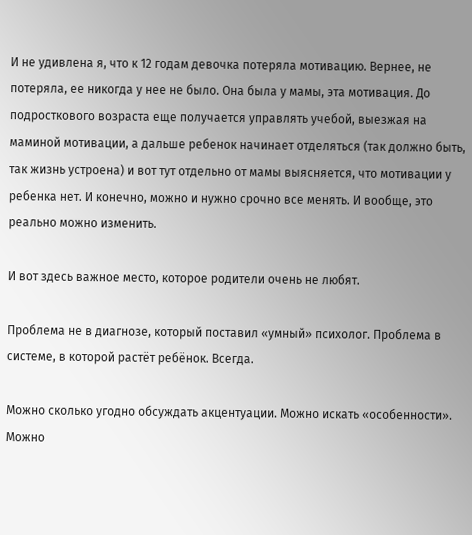И не удивлена я, что к 12 годам девочка потеряла мотивацию. Вернее, не потеряла, ее никогда у нее не было. Она была у мамы, эта мотивация. До подросткового возраста еще получается управлять учебой, выезжая на маминой мотивации, а дальше ребенок начинает отделяться (так должно быть, так жизнь устроена) и вот тут отдельно от мамы выясняется, что мотивации у ребенка нет. И конечно, можно и нужно срочно все менять. И вообще, это реально можно изменить.

И вот здесь важное место, которое родители очень не любят.

Проблема не в диагнозе, который поставил «умный» психолог. Проблема в системе, в которой растёт ребёнок. Всегда.

Можно сколько угодно обсуждать акцентуации. Можно искать «особенности».
Можно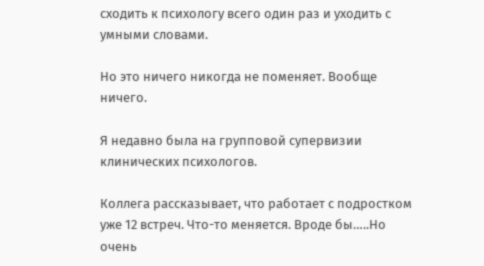сходить к психологу всего один раз и уходить с умными словами.

Но это ничего никогда не поменяет. Вообще ничего.

Я недавно была на групповой супервизии клинических психологов.

Коллега рассказывает, что работает с подростком уже 12 встреч. Что-то меняется. Вроде бы…..Но очень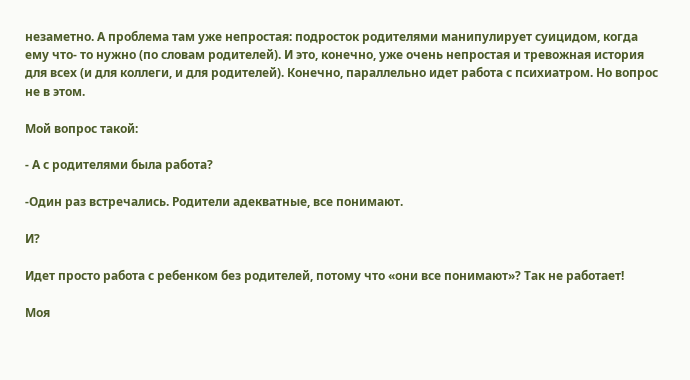незаметно. А проблема там уже непростая: подросток родителями манипулирует суицидом, когда ему что- то нужно (по словам родителей). И это, конечно, уже очень непростая и тревожная история для всех (и для коллеги, и для родителей). Конечно, параллельно идет работа с психиатром. Но вопрос не в этом.

Мой вопрос такой:

- А с родителями была работа?

-Один раз встречались. Родители адекватные, все понимают.

И?

Идет просто работа с ребенком без родителей, потому что «они все понимают»? Так не работает!

Моя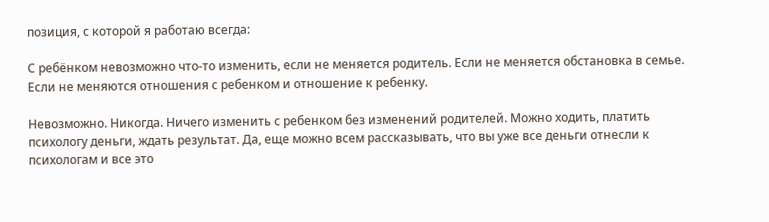позиция, с которой я работаю всегда:

С ребёнком невозможно что-то изменить, если не меняется родитель. Если не меняется обстановка в семье. Если не меняются отношения с ребенком и отношение к ребенку.

Невозможно. Никогда. Ничего изменить с ребенком без изменений родителей. Можно ходить, платить психологу деньги, ждать результат. Да, еще можно всем рассказывать, что вы уже все деньги отнесли к психологам и все это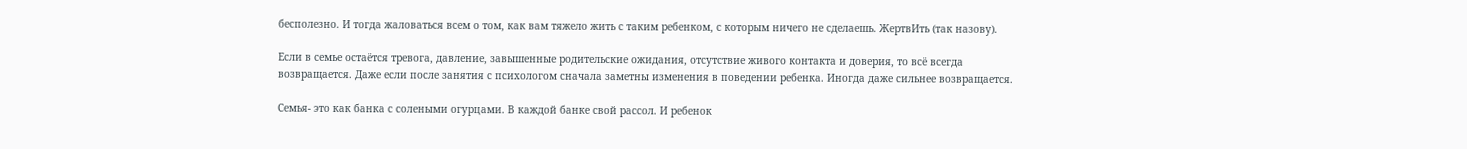бесполезно. И тогда жаловаться всем о том, как вам тяжело жить с таким ребенком, с которым ничего не сделаешь. ЖертвИть (так назову).

Если в семье остаётся тревога, давление, завышенные родительские ожидания, отсутствие живого контакта и доверия, то всё всегда возвращается. Даже если после занятия с психологом сначала заметны изменения в поведении ребенка. Иногда даже сильнее возвращается.

Семья- это как банка с солеными огурцами. В каждой банке свой рассол. И ребенок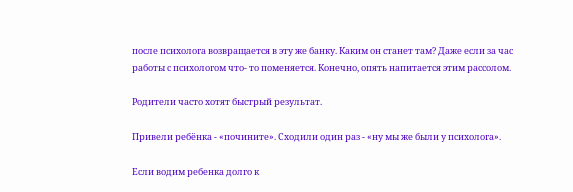после психолога возвращается в эту же банку. Каким он станет там? Даже если за час работы с психологом что- то поменяется. Конечно, опять напитается этим рассолом.

Родители часто хотят быстрый результат.

Привели ребёнка - «почините». Сходили один раз - «ну мы же были у психолога».

Если водим ребенка долго к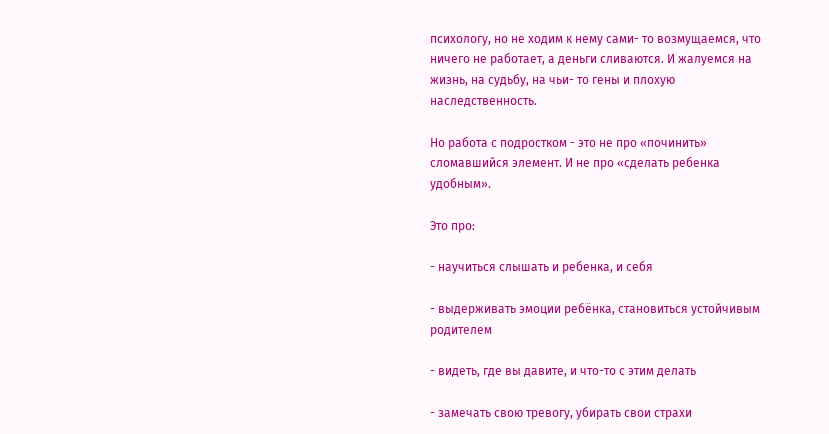психологу, но не ходим к нему сами- то возмущаемся, что ничего не работает, а деньги сливаются. И жалуемся на жизнь, на судьбу, на чьи- то гены и плохую наследственность.

Но работа с подростком - это не про «починить» сломавшийся элемент. И не про «сделать ребенка удобным».

Это про:

- научиться слышать и ребенка, и себя

- выдерживать эмоции ребёнка, становиться устойчивым родителем

- видеть, где вы давите, и что-то с этим делать

- замечать свою тревогу, убирать свои страхи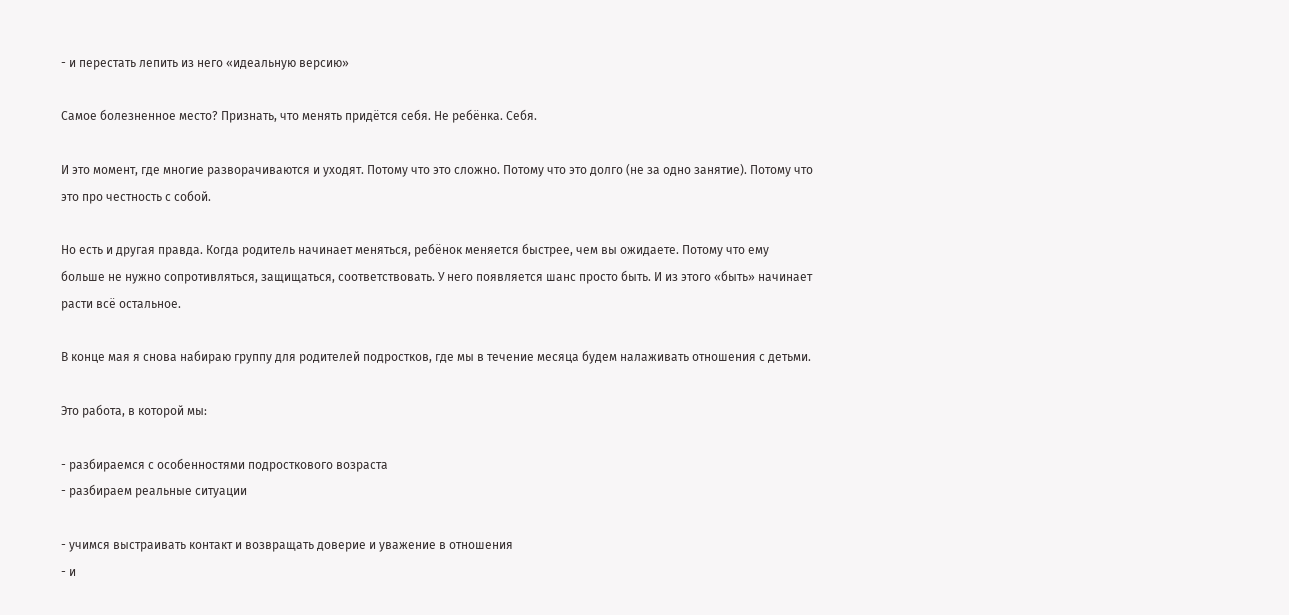- и перестать лепить из него «идеальную версию»

Самое болезненное место? Признать, что менять придётся себя. Не ребёнка. Себя.

И это момент, где многие разворачиваются и уходят. Потому что это сложно. Потому что это долго (не за одно занятие). Потому что это про честность с собой.

Но есть и другая правда. Когда родитель начинает меняться, ребёнок меняется быстрее, чем вы ожидаете. Потому что ему больше не нужно сопротивляться, защищаться, соответствовать. У него появляется шанс просто быть. И из этого «быть» начинает расти всё остальное.

В конце мая я снова набираю группу для родителей подростков, где мы в течение месяца будем налаживать отношения с детьми.

Это работа, в которой мы:

- разбираемся с особенностями подросткового возраста
- разбираем реальные ситуации

- учимся выстраивать контакт и возвращать доверие и уважение в отношения
- и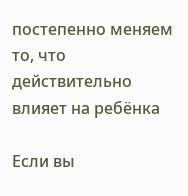постепенно меняем то, что действительно влияет на ребёнка

Если вы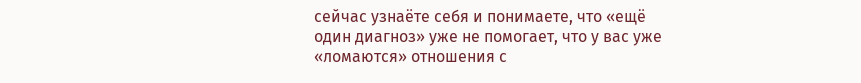сейчас узнаёте себя и понимаете, что «ещё один диагноз» уже не помогает, что у вас уже «ломаются» отношения с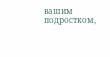вашим подростком,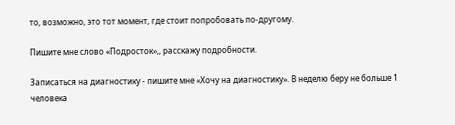то, возможно, это тот момент, где стоит попробовать по-другому.

Пишите мне слово «Подросток»,, расскажу подробности.

Записаться на диагностику - пишите мне «Хочу на диагностику». В неделю беру не больше 1 человека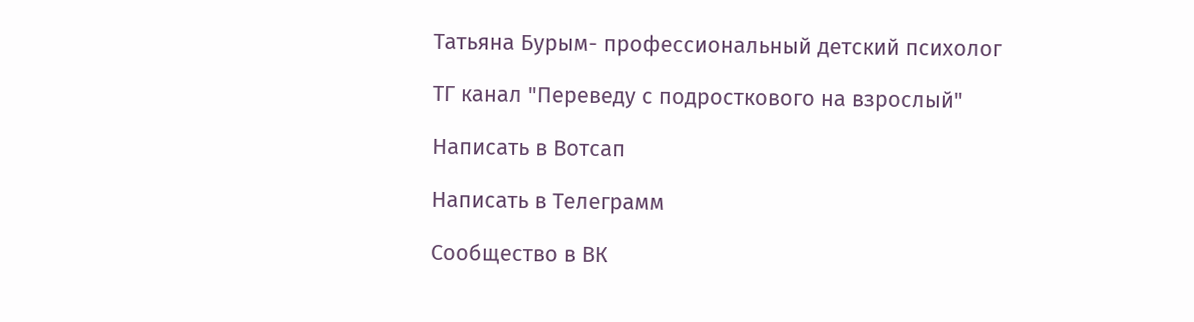Татьяна Бурым- профессиональный детский психолог

ТГ канал "Переведу с подросткового на взрослый"

Написать в Вотсап

Написать в Телеграмм

Сообщество в ВК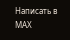Написать в МАХ